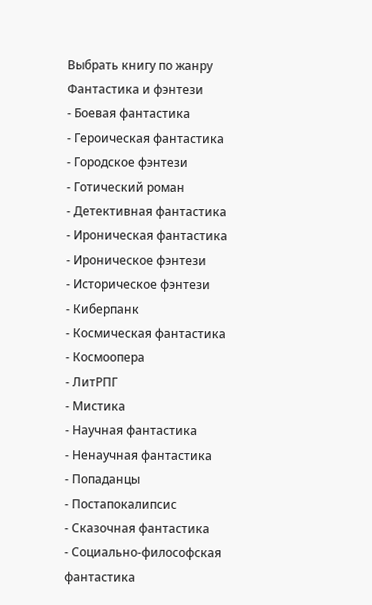Выбрать книгу по жанру
Фантастика и фэнтези
- Боевая фантастика
- Героическая фантастика
- Городское фэнтези
- Готический роман
- Детективная фантастика
- Ироническая фантастика
- Ироническое фэнтези
- Историческое фэнтези
- Киберпанк
- Космическая фантастика
- Космоопера
- ЛитРПГ
- Мистика
- Научная фантастика
- Ненаучная фантастика
- Попаданцы
- Постапокалипсис
- Сказочная фантастика
- Социально-философская фантастика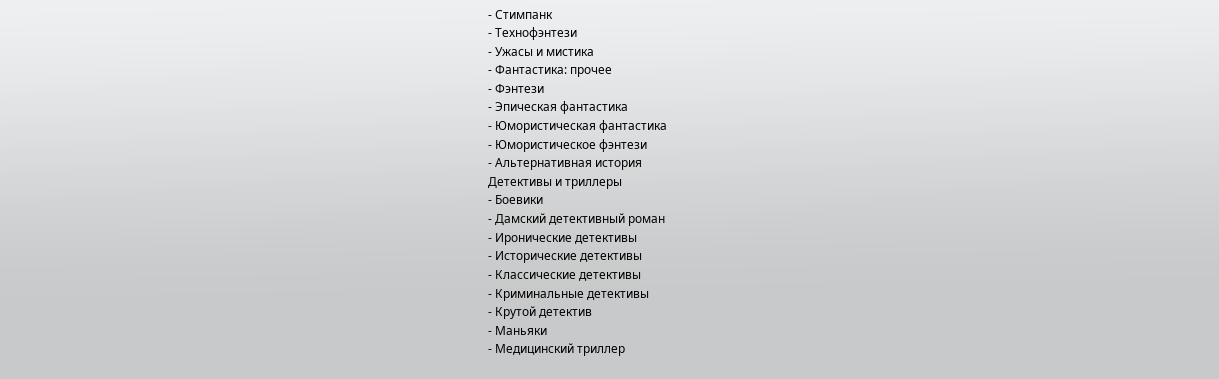- Стимпанк
- Технофэнтези
- Ужасы и мистика
- Фантастика: прочее
- Фэнтези
- Эпическая фантастика
- Юмористическая фантастика
- Юмористическое фэнтези
- Альтернативная история
Детективы и триллеры
- Боевики
- Дамский детективный роман
- Иронические детективы
- Исторические детективы
- Классические детективы
- Криминальные детективы
- Крутой детектив
- Маньяки
- Медицинский триллер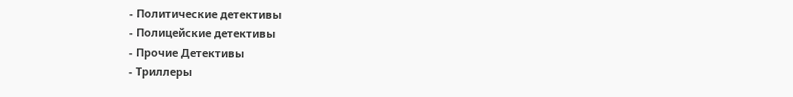- Политические детективы
- Полицейские детективы
- Прочие Детективы
- Триллеры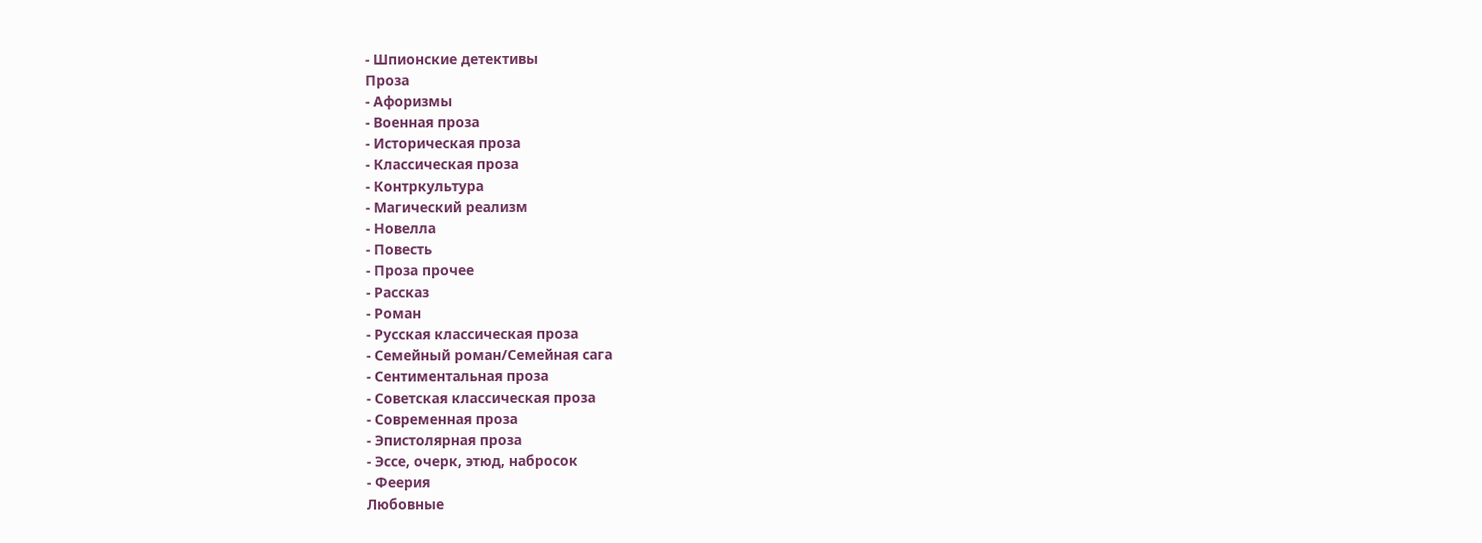- Шпионские детективы
Проза
- Афоризмы
- Военная проза
- Историческая проза
- Классическая проза
- Контркультура
- Магический реализм
- Новелла
- Повесть
- Проза прочее
- Рассказ
- Роман
- Русская классическая проза
- Семейный роман/Семейная сага
- Сентиментальная проза
- Советская классическая проза
- Современная проза
- Эпистолярная проза
- Эссе, очерк, этюд, набросок
- Феерия
Любовные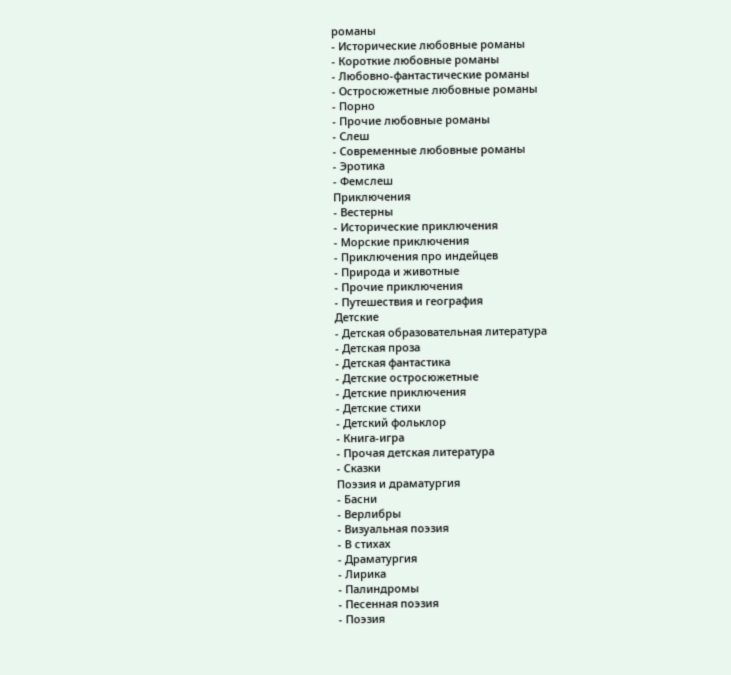романы
- Исторические любовные романы
- Короткие любовные романы
- Любовно-фантастические романы
- Остросюжетные любовные романы
- Порно
- Прочие любовные романы
- Слеш
- Современные любовные романы
- Эротика
- Фемслеш
Приключения
- Вестерны
- Исторические приключения
- Морские приключения
- Приключения про индейцев
- Природа и животные
- Прочие приключения
- Путешествия и география
Детские
- Детская образовательная литература
- Детская проза
- Детская фантастика
- Детские остросюжетные
- Детские приключения
- Детские стихи
- Детский фольклор
- Книга-игра
- Прочая детская литература
- Сказки
Поэзия и драматургия
- Басни
- Верлибры
- Визуальная поэзия
- В стихах
- Драматургия
- Лирика
- Палиндромы
- Песенная поэзия
- Поэзия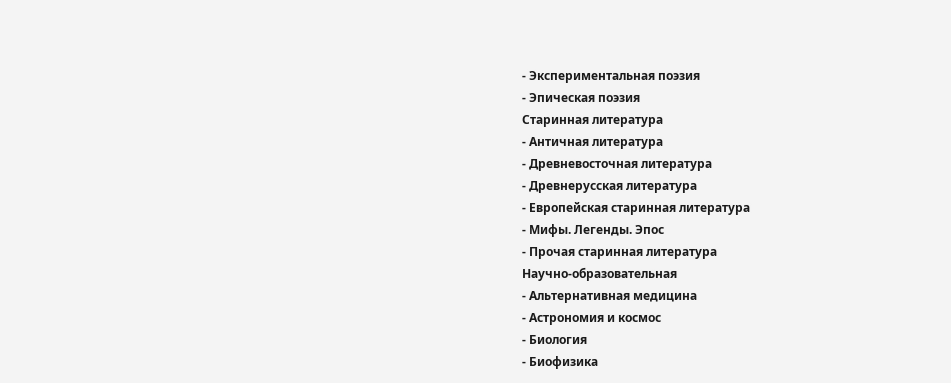- Экспериментальная поэзия
- Эпическая поэзия
Старинная литература
- Античная литература
- Древневосточная литература
- Древнерусская литература
- Европейская старинная литература
- Мифы. Легенды. Эпос
- Прочая старинная литература
Научно-образовательная
- Альтернативная медицина
- Астрономия и космос
- Биология
- Биофизика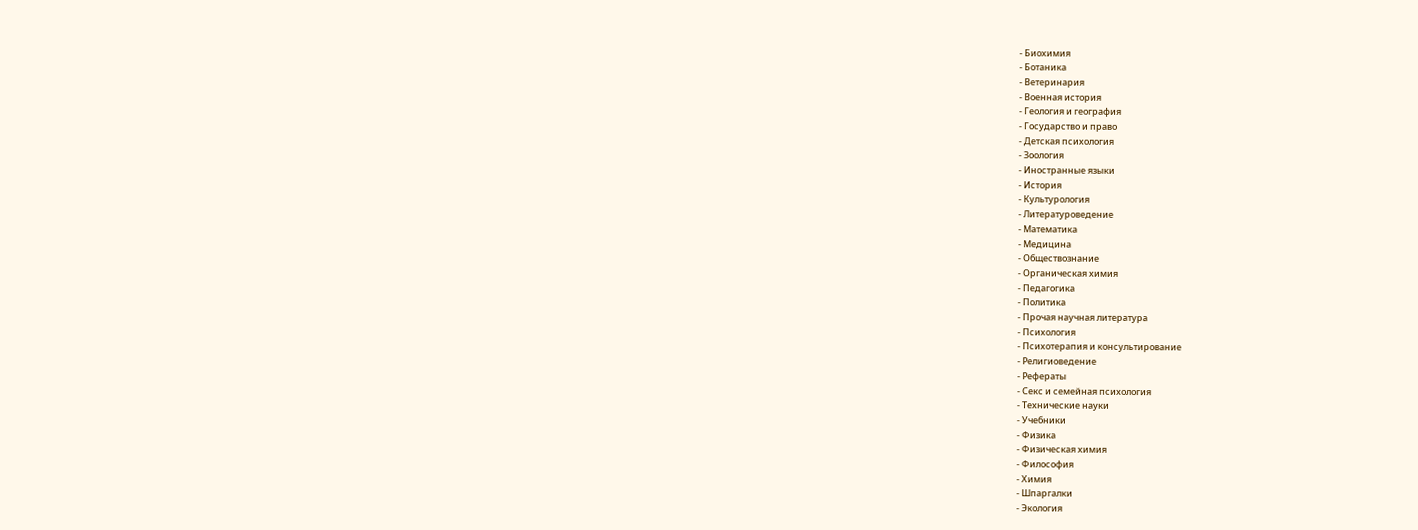- Биохимия
- Ботаника
- Ветеринария
- Военная история
- Геология и география
- Государство и право
- Детская психология
- Зоология
- Иностранные языки
- История
- Культурология
- Литературоведение
- Математика
- Медицина
- Обществознание
- Органическая химия
- Педагогика
- Политика
- Прочая научная литература
- Психология
- Психотерапия и консультирование
- Религиоведение
- Рефераты
- Секс и семейная психология
- Технические науки
- Учебники
- Физика
- Физическая химия
- Философия
- Химия
- Шпаргалки
- Экология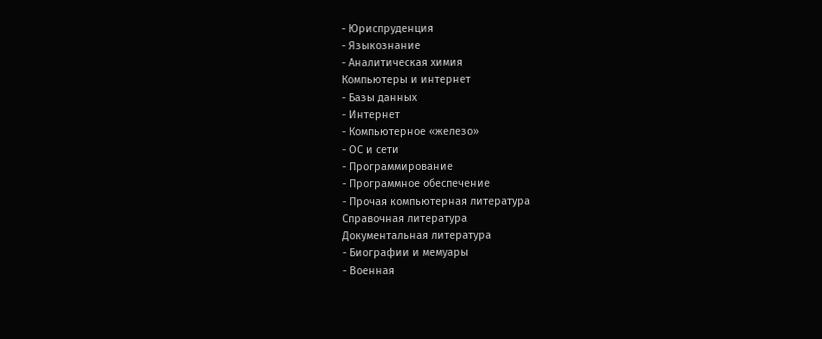- Юриспруденция
- Языкознание
- Аналитическая химия
Компьютеры и интернет
- Базы данных
- Интернет
- Компьютерное «железо»
- ОС и сети
- Программирование
- Программное обеспечение
- Прочая компьютерная литература
Справочная литература
Документальная литература
- Биографии и мемуары
- Военная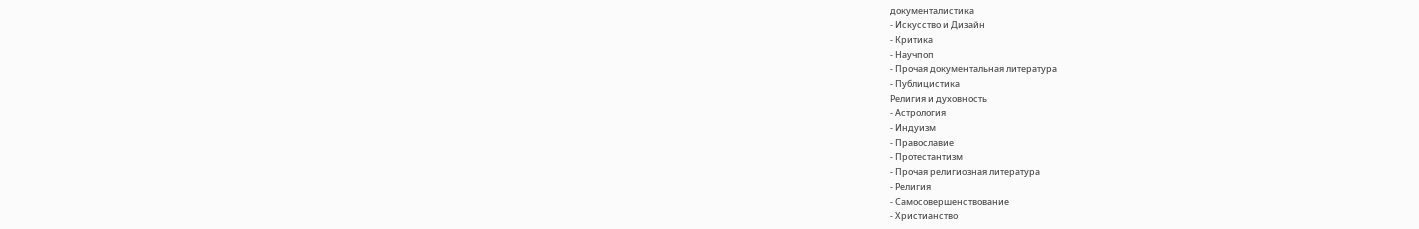документалистика
- Искусство и Дизайн
- Критика
- Научпоп
- Прочая документальная литература
- Публицистика
Религия и духовность
- Астрология
- Индуизм
- Православие
- Протестантизм
- Прочая религиозная литература
- Религия
- Самосовершенствование
- Христианство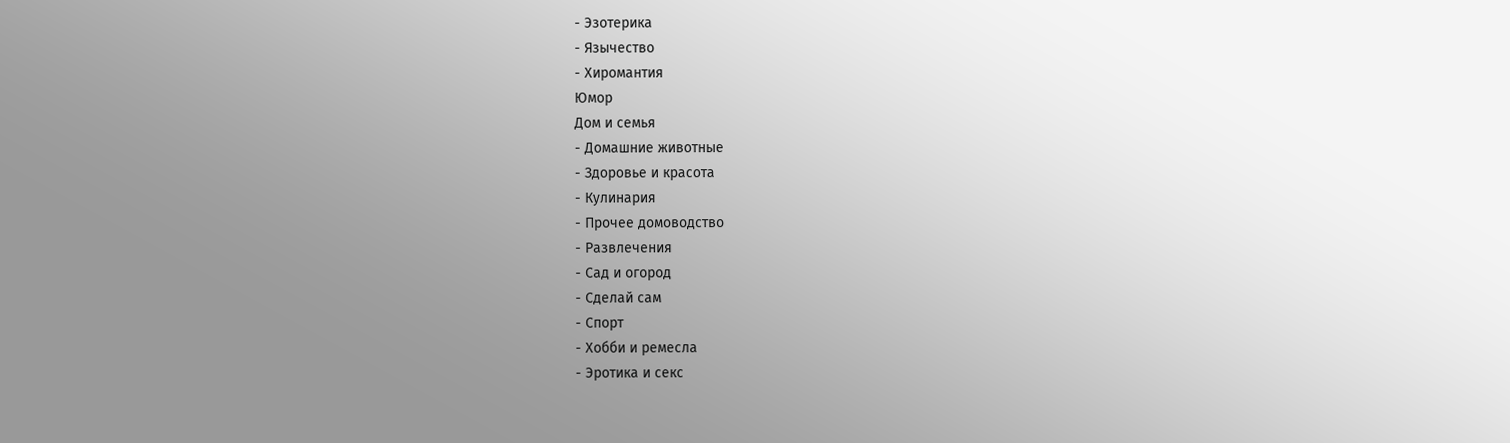- Эзотерика
- Язычество
- Хиромантия
Юмор
Дом и семья
- Домашние животные
- Здоровье и красота
- Кулинария
- Прочее домоводство
- Развлечения
- Сад и огород
- Сделай сам
- Спорт
- Хобби и ремесла
- Эротика и секс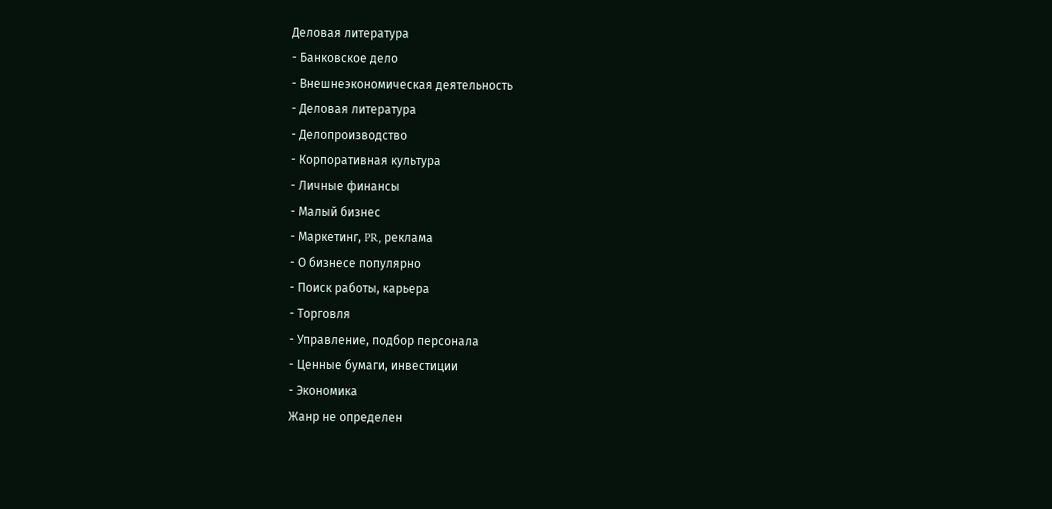Деловая литература
- Банковское дело
- Внешнеэкономическая деятельность
- Деловая литература
- Делопроизводство
- Корпоративная культура
- Личные финансы
- Малый бизнес
- Маркетинг, PR, реклама
- О бизнесе популярно
- Поиск работы, карьера
- Торговля
- Управление, подбор персонала
- Ценные бумаги, инвестиции
- Экономика
Жанр не определен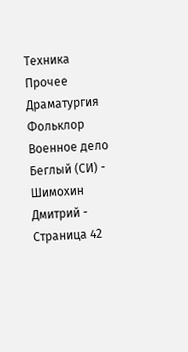Техника
Прочее
Драматургия
Фольклор
Военное дело
Беглый (СИ) - Шимохин Дмитрий - Страница 42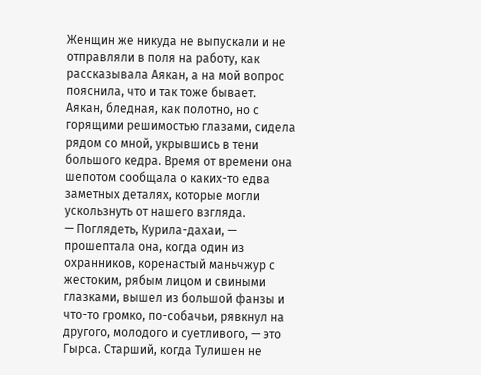Женщин же никуда не выпускали и не отправляли в поля на работу, как рассказывала Аякан, а на мой вопрос пояснила, что и так тоже бывает.
Аякан, бледная, как полотно, но с горящими решимостью глазами, сидела рядом со мной, укрывшись в тени большого кедра. Время от времени она шепотом сообщала о каких-то едва заметных деталях, которые могли ускользнуть от нашего взгляда.
— Поглядеть, Курила-дахаи, — прошептала она, когда один из охранников, коренастый маньчжур с жестоким, рябым лицом и свиными глазками, вышел из большой фанзы и что-то громко, по-собачьи, рявкнул на другого, молодого и суетливого, — это Гырса. Старший, когда Тулишен не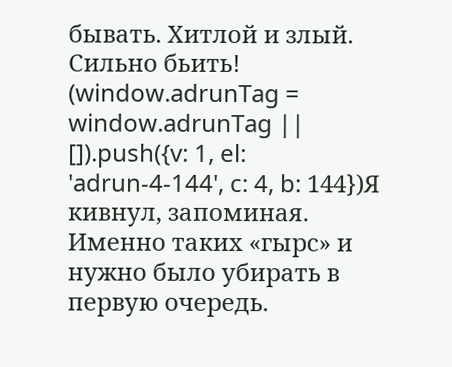бывать. Хитлой и злый. Сильно бьить!
(window.adrunTag = window.adrunTag || []).push({v: 1, el: 'adrun-4-144', c: 4, b: 144})Я кивнул, запоминая. Именно таких «гырс» и нужно было убирать в первую очередь.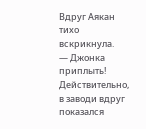Вдруг Аякан тихо вскрикнула.
— Джонка приплыть!
Действительно, в заводи вдруг показался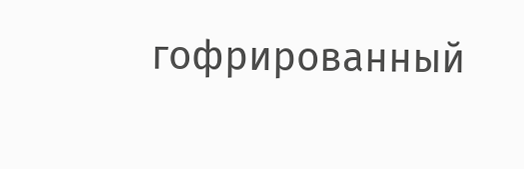гофрированный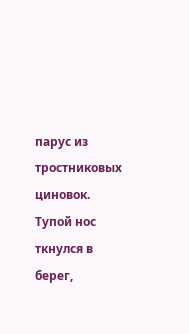парус из тростниковых циновок. Тупой нос ткнулся в берег,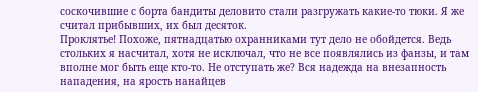соскочившие с борта бандиты деловито стали разгружать какие-то тюки. Я же считал прибывших, их был десяток.
Проклятье! Похоже, пятнадцатью охранниками тут дело не обойдется. Ведь стольких я насчитал, хотя не исключал, что не все появлялись из фанзы, и там вполне мог быть еще кто-то. Не отступать же? Вся надежда на внезапность нападения, на ярость нанайцев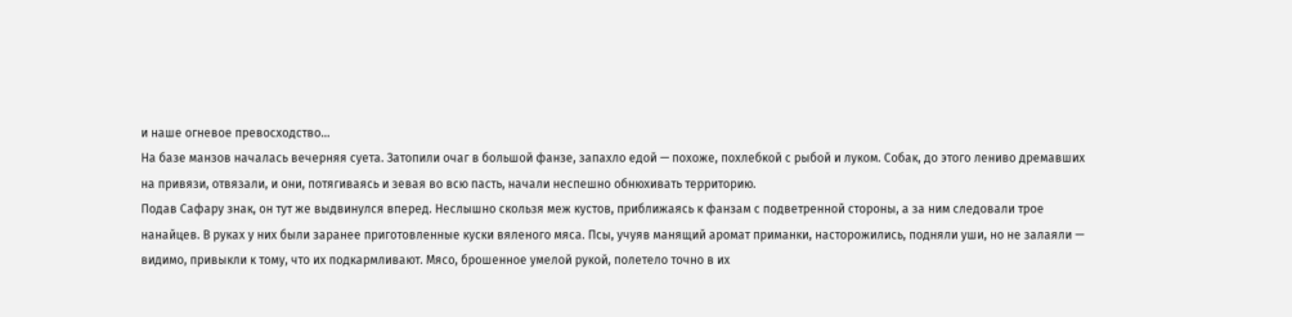и наше огневое превосходство…
На базе манзов началась вечерняя суета. Затопили очаг в большой фанзе, запахло едой — похоже, похлебкой с рыбой и луком. Собак, до этого лениво дремавших на привязи, отвязали, и они, потягиваясь и зевая во всю пасть, начали неспешно обнюхивать территорию.
Подав Сафару знак, он тут же выдвинулся вперед. Неслышно скользя меж кустов, приближаясь к фанзам с подветренной стороны, а за ним следовали трое нанайцев. В руках у них были заранее приготовленные куски вяленого мяса. Псы, учуяв манящий аромат приманки, насторожились, подняли уши, но не залаяли — видимо, привыкли к тому, что их подкармливают. Мясо, брошенное умелой рукой, полетело точно в их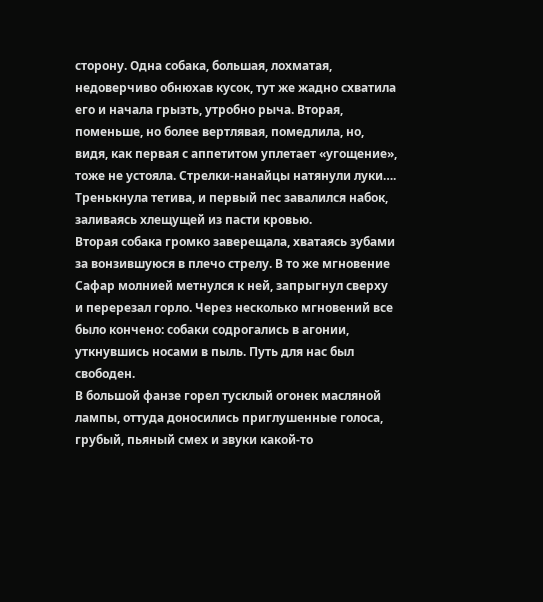сторону. Одна собака, большая, лохматая, недоверчиво обнюхав кусок, тут же жадно схватила его и начала грызть, утробно рыча. Вторая, поменьше, но более вертлявая, помедлила, но, видя, как первая с аппетитом уплетает «угощение», тоже не устояла. Стрелки-нанайцы натянули луки….
Тренькнула тетива, и первый пес завалился набок, заливаясь хлещущей из пасти кровью.
Вторая собака громко заверещала, хватаясь зубами за вонзившуюся в плечо стрелу. В то же мгновение Сафар молнией метнулся к ней, запрыгнул сверху и перерезал горло. Через несколько мгновений все было кончено: собаки содрогались в агонии, уткнувшись носами в пыль. Путь для нас был свободен.
В большой фанзе горел тусклый огонек масляной лампы, оттуда доносились приглушенные голоса, грубый, пьяный смех и звуки какой-то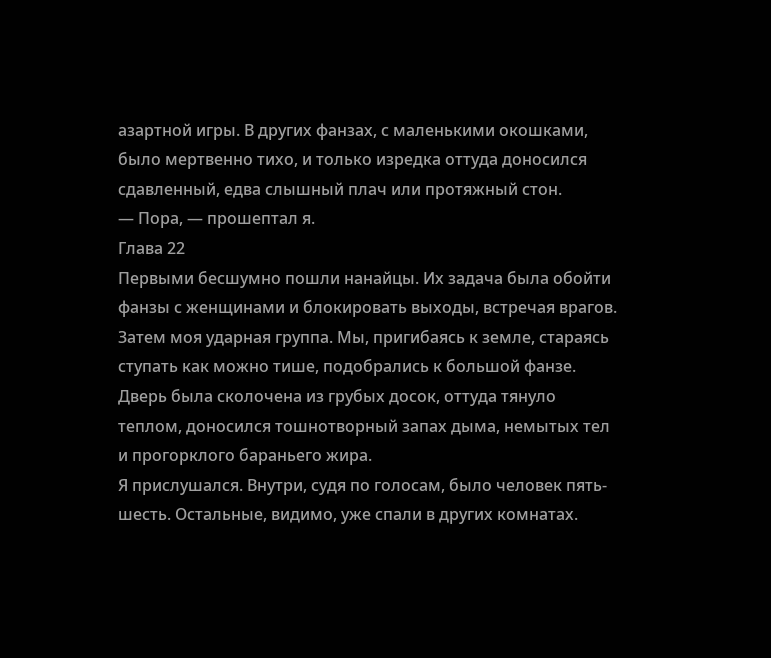азартной игры. В других фанзах, с маленькими окошками, было мертвенно тихо, и только изредка оттуда доносился сдавленный, едва слышный плач или протяжный стон.
— Пора, — прошептал я.
Глава 22
Первыми бесшумно пошли нанайцы. Их задача была обойти фанзы с женщинами и блокировать выходы, встречая врагов. Затем моя ударная группа. Мы, пригибаясь к земле, стараясь ступать как можно тише, подобрались к большой фанзе. Дверь была сколочена из грубых досок, оттуда тянуло теплом, доносился тошнотворный запах дыма, немытых тел и прогорклого бараньего жира.
Я прислушался. Внутри, судя по голосам, было человек пять-шесть. Остальные, видимо, уже спали в других комнатах.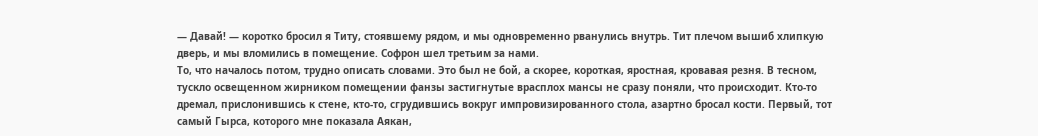— Давай! — коротко бросил я Титу, стоявшему рядом, и мы одновременно рванулись внутрь. Тит плечом вышиб хлипкую дверь, и мы вломились в помещение. Софрон шел третьим за нами.
То, что началось потом, трудно описать словами. Это был не бой, а скорее, короткая, яростная, кровавая резня. В тесном, тускло освещенном жирником помещении фанзы застигнутые врасплох мансы не сразу поняли, что происходит. Кто-то дремал, прислонившись к стене, кто-то, сгрудившись вокруг импровизированного стола, азартно бросал кости. Первый, тот самый Гырса, которого мне показала Аякан,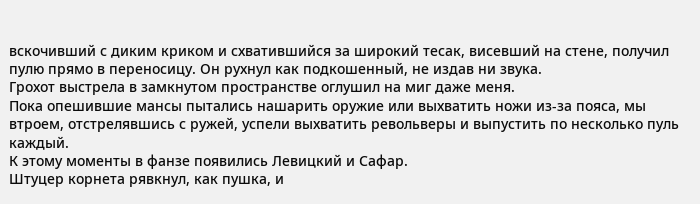вскочивший с диким криком и схватившийся за широкий тесак, висевший на стене, получил пулю прямо в переносицу. Он рухнул как подкошенный, не издав ни звука.
Грохот выстрела в замкнутом пространстве оглушил на миг даже меня.
Пока опешившие мансы пытались нашарить оружие или выхватить ножи из-за пояса, мы втроем, отстрелявшись с ружей, успели выхватить револьверы и выпустить по несколько пуль каждый.
К этому моменты в фанзе появились Левицкий и Сафар.
Штуцер корнета рявкнул, как пушка, и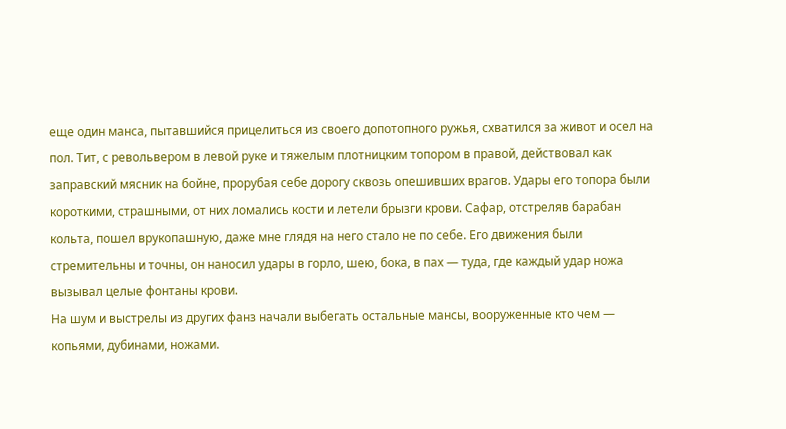еще один манса, пытавшийся прицелиться из своего допотопного ружья, схватился за живот и осел на пол. Тит, с револьвером в левой руке и тяжелым плотницким топором в правой, действовал как заправский мясник на бойне, прорубая себе дорогу сквозь опешивших врагов. Удары его топора были короткими, страшными, от них ломались кости и летели брызги крови. Сафар, отстреляв барабан кольта, пошел врукопашную, даже мне глядя на него стало не по себе. Его движения были стремительны и точны, он наносил удары в горло, шею, бока, в пах — туда, где каждый удар ножа вызывал целые фонтаны крови.
На шум и выстрелы из других фанз начали выбегать остальные мансы, вооруженные кто чем — копьями, дубинами, ножами.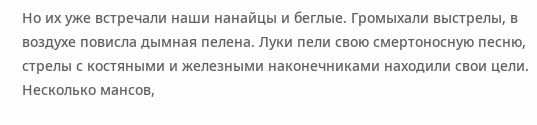Но их уже встречали наши нанайцы и беглые. Громыхали выстрелы, в воздухе повисла дымная пелена. Луки пели свою смертоносную песню, стрелы с костяными и железными наконечниками находили свои цели. Несколько мансов,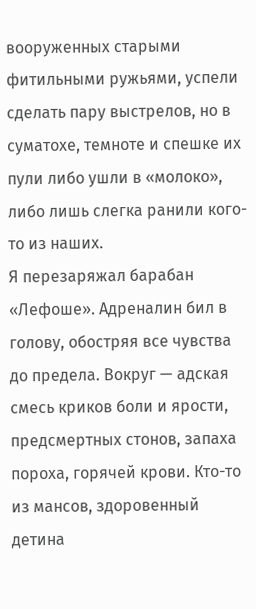вооруженных старыми фитильными ружьями, успели сделать пару выстрелов, но в суматохе, темноте и спешке их пули либо ушли в «молоко», либо лишь слегка ранили кого-то из наших.
Я перезаряжал барабан «Лефоше». Адреналин бил в голову, обостряя все чувства до предела. Вокруг — адская смесь криков боли и ярости, предсмертных стонов, запаха пороха, горячей крови. Кто-то из мансов, здоровенный детина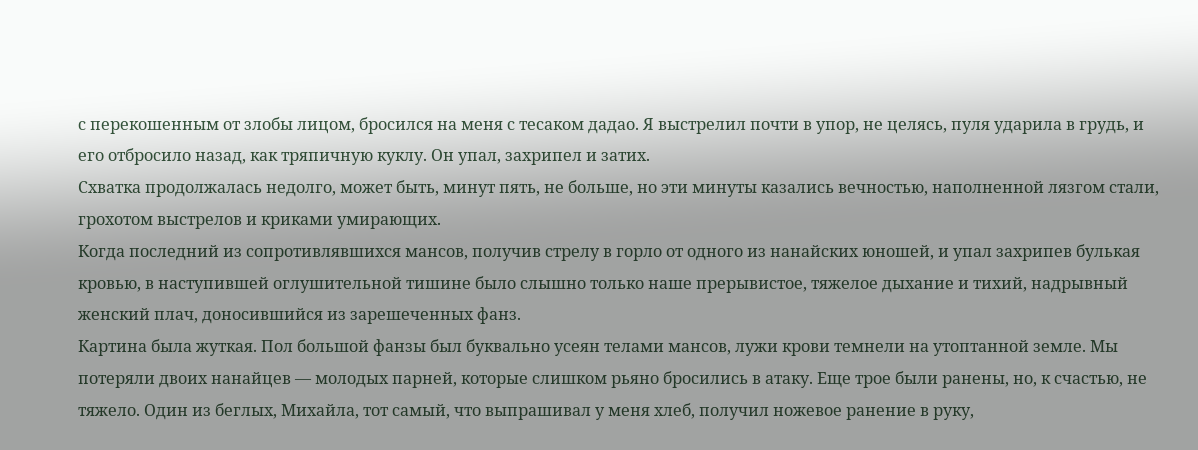с перекошенным от злобы лицом, бросился на меня с тесаком дадао. Я выстрелил почти в упор, не целясь, пуля ударила в грудь, и его отбросило назад, как тряпичную куклу. Он упал, захрипел и затих.
Схватка продолжалась недолго, может быть, минут пять, не больше, но эти минуты казались вечностью, наполненной лязгом стали, грохотом выстрелов и криками умирающих.
Когда последний из сопротивлявшихся мансов, получив стрелу в горло от одного из нанайских юношей, и упал захрипев булькая кровью, в наступившей оглушительной тишине было слышно только наше прерывистое, тяжелое дыхание и тихий, надрывный женский плач, доносившийся из зарешеченных фанз.
Картина была жуткая. Пол большой фанзы был буквально усеян телами мансов, лужи крови темнели на утоптанной земле. Мы потеряли двоих нанайцев — молодых парней, которые слишком рьяно бросились в атаку. Еще трое были ранены, но, к счастью, не тяжело. Один из беглых, Михайла, тот самый, что выпрашивал у меня хлеб, получил ножевое ранение в руку,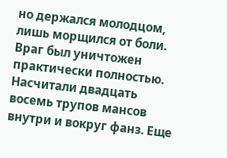но держался молодцом, лишь морщился от боли. Враг был уничтожен практически полностью. Насчитали двадцать восемь трупов мансов внутри и вокруг фанз. Еще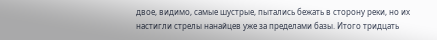двое, видимо, самые шустрые, пытались бежать в сторону реки, но их настигли стрелы нанайцев уже за пределами базы. Итого тридцать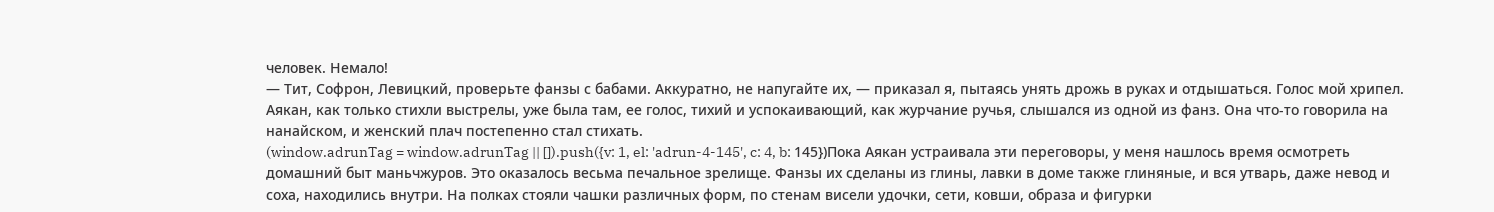человек. Немало!
— Тит, Софрон, Левицкий, проверьте фанзы с бабами. Аккуратно, не напугайте их, — приказал я, пытаясь унять дрожь в руках и отдышаться. Голос мой хрипел.
Аякан, как только стихли выстрелы, уже была там, ее голос, тихий и успокаивающий, как журчание ручья, слышался из одной из фанз. Она что-то говорила на нанайском, и женский плач постепенно стал стихать.
(window.adrunTag = window.adrunTag || []).push({v: 1, el: 'adrun-4-145', c: 4, b: 145})Пока Аякан устраивала эти переговоры, у меня нашлось время осмотреть домашний быт маньчжуров. Это оказалось весьма печальное зрелище. Фанзы их сделаны из глины, лавки в доме также глиняные, и вся утварь, даже невод и соха, находились внутри. На полках стояли чашки различных форм, по стенам висели удочки, сети, ковши, образа и фигурки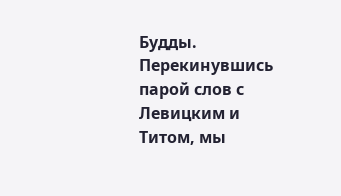Будды.
Перекинувшись парой слов с Левицким и Титом, мы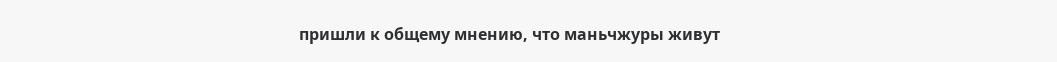пришли к общему мнению, что маньчжуры живут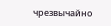чрезвычайно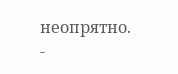неопрятно.
-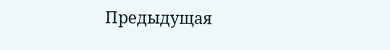Предыдущая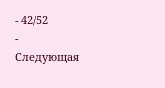- 42/52
- Следующая